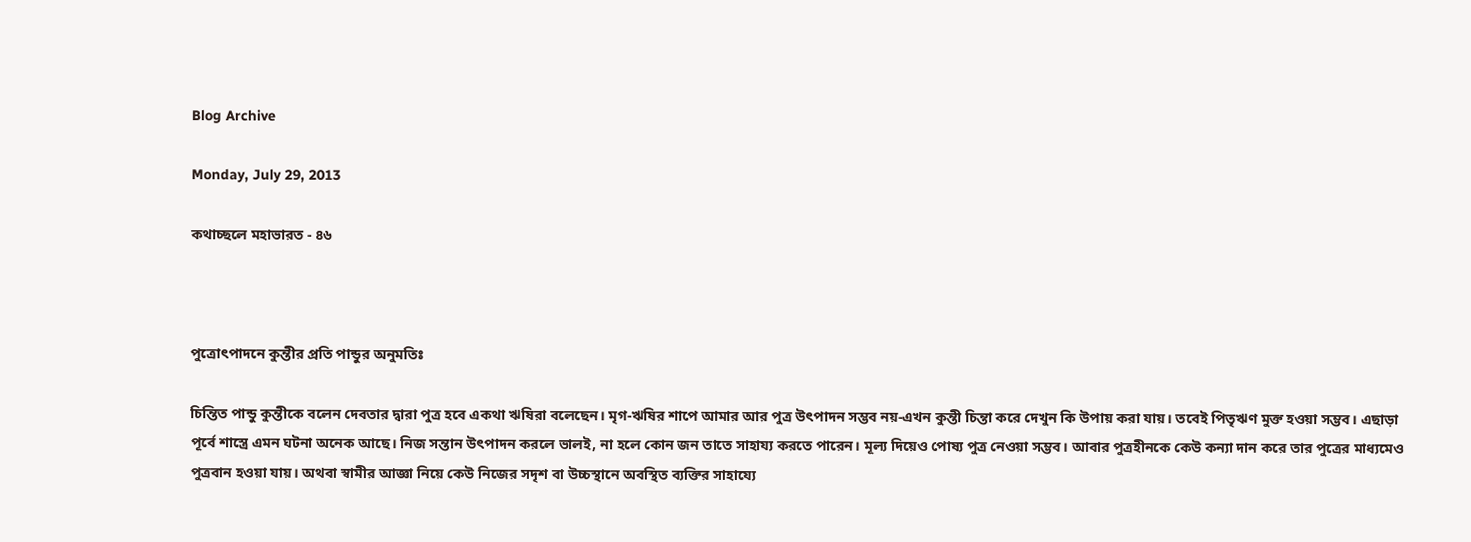Blog Archive

Monday, July 29, 2013

কথাচ্ছলে মহাভারত - ৪৬



পুত্রোৎপাদনে কুন্তীর প্রতি পান্ডুর অনুমতিঃ

চিন্তিত পান্ডু কুন্তীকে বলেন দেবতার দ্বারা পুত্র হবে একথা ঋষিরা বলেছেন। মৃগ-ঋষির শাপে আমার আর পুত্র উৎপাদন সম্ভব নয়-এখন কুন্তী চিন্তা করে দেখুন কি উপায় করা যায়। তবেই পিতৃঋণ মুক্ত হওয়া সম্ভব। এছাড়া পূর্বে শাস্ত্রে এমন ঘটনা অনেক আছে। নিজ সন্তান উৎপাদন করলে ভালই, না হলে কোন জন তাতে সাহায্য করতে পারেন। মূল্য দিয়েও পোষ্য পুত্র নেওয়া সম্ভব। আবার পুত্রহীনকে কেউ কন্যা দান করে তার পুত্রের মাধ্যমেও পুত্রবান হওয়া যায়। অথবা স্বামীর আজ্ঞা নিয়ে কেউ নিজের সদৃশ বা উচ্চস্থানে অবস্থিত ব্যক্তির সাহায্যে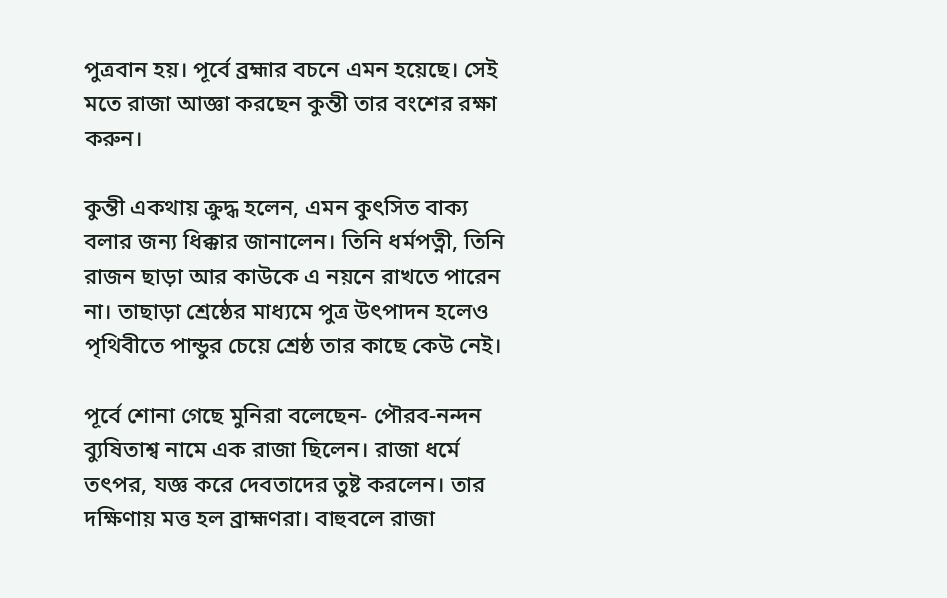পুত্রবান হয়। পূর্বে ব্রহ্মার বচনে এমন হয়েছে। সেই মতে রাজা আজ্ঞা করছেন কুন্তী তার বংশের রক্ষা করুন।

কুন্তী একথায় ক্রুদ্ধ হলেন, এমন কুৎসিত বাক্য বলার জন্য ধিক্কার জানালেন। তিনি ধর্মপত্নী, তিনি রাজন ছাড়া আর কাউকে এ নয়নে রাখতে পারেন না। তাছাড়া শ্রেষ্ঠের মাধ্যমে পুত্র উৎপাদন হলেও পৃথিবীতে পান্ডুর চেয়ে শ্রেষ্ঠ তার কাছে কেউ নেই।

পূর্বে শোনা গেছে মুনিরা বলেছেন- পৌরব-নন্দন ব্যুষিতাশ্ব নামে এক রাজা ছিলেন। রাজা ধর্মে তৎপর, যজ্ঞ করে দেবতাদের তুষ্ট করলেন। তার দক্ষিণায় মত্ত হল ব্রাহ্মণরা। বাহুবলে রাজা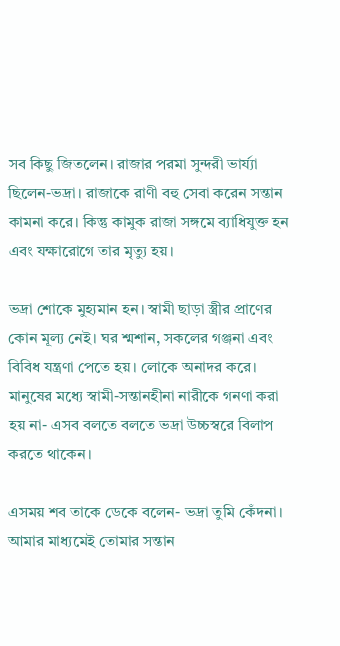সব কিছু জিতলেন। রাজার পরমা সুন্দরী ভার্য্যা ছিলেন-ভদ্রা। রাজাকে রাণী বহু সেবা করেন সন্তান কামনা করে। কিন্তু কামুক রাজা সঙ্গমে ব্যাধিযুক্ত হন এবং যক্ষারোগে তার মৃত্যু হয়।

ভদ্রা শোকে মুহ্যমান হন। স্বামী ছাড়া স্ত্রীর প্রাণের কোন মূল্য নেই। ঘর শ্মশান, সকলের গঞ্জনা এবং বিবিধ যন্ত্রণা পেতে হয়। লোকে অনাদর করে। মানুষের মধ্যে স্বামী-সন্তানহীনা নারীকে গনণা করা হয় না- এসব বলতে বলতে ভদ্রা উচ্চস্বরে বিলাপ করতে থাকেন।

এসময় শব তাকে ডেকে বলেন- ভদ্রা তুমি কেঁদনা। আমার মাধ্যমেই তোমার সন্তান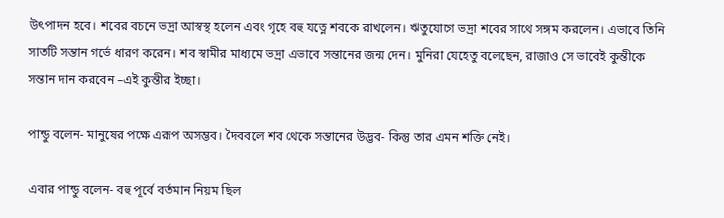উৎপাদন হবে। শবের বচনে ভদ্রা আস্বস্থ হলেন এবং গৃহে বহু যত্নে শবকে রাখলেন। ঋতুযোগে ভদ্রা শবের সাথে সঙ্গম করলেন। এভাবে তিনি সাতটি সন্তান গর্ভে ধারণ করেন। শব স্বামীর মাধ্যমে ভদ্রা এভাবে সন্তানের জন্ম দেন। মুনিরা যেহেতু বলেছেন, রাজাও সে ভাবেই কুন্তীকে সন্তান দান করবেন –এই কুন্তীর ইচ্ছা।

পান্ডু বলেন- মানুষের পক্ষে এরূপ অসম্ভব। দৈববলে শব থেকে সন্তানের উদ্ভব- কিন্তু তার এমন শক্তি নেই।

এবার পান্ডু বলেন- বহু পূর্বে বর্তমান নিয়ম ছিল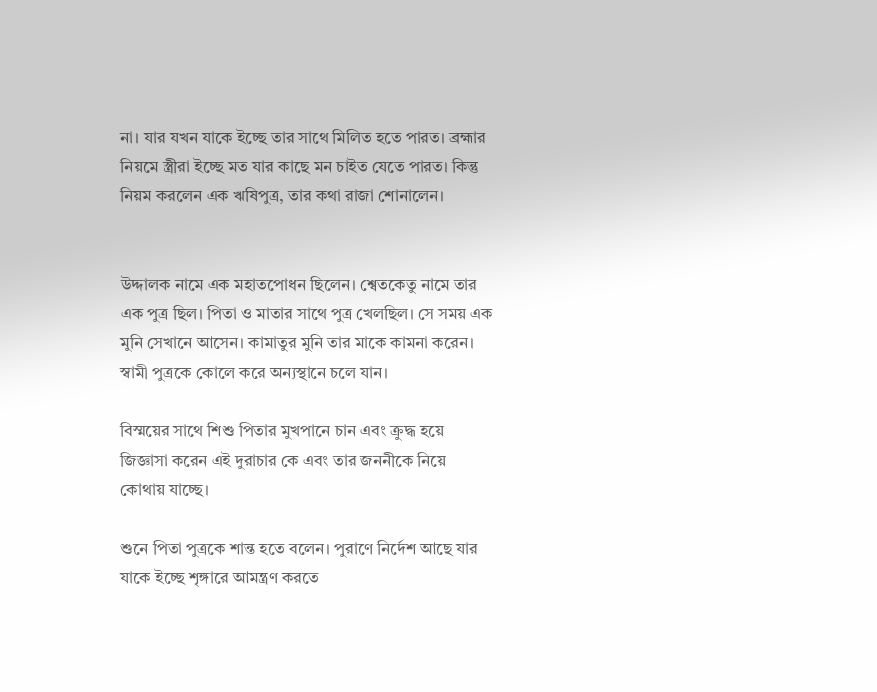না। যার যখন যাকে ইচ্ছে তার সাথে মিলিত হতে পারত। ব্রহ্মার নিয়মে স্ত্রীরা ইচ্ছে মত যার কাছে মন চাইত যেতে পারত। কিন্তু নিয়ম করলেন এক ঋষিপুত্র, তার কথা রাজা শোনালেন।


উদ্দালক নামে এক মহাতপোধন ছিলেন। শ্বেতকেতু নামে তার এক পুত্র ছিল। পিতা ও মাতার সাথে পুত্র খেলছিল। সে সময় এক মুনি সেখানে আসেন। কামাতুর মুনি তার মাকে কামনা করেন। স্বামী পুত্রকে কোলে করে অন্যস্থানে চলে যান।

বিস্ময়ের সাথে শিশু পিতার মুখপানে চান এবং ক্রুদ্ধ হয়ে জিজ্ঞাসা করেন এই দুরাচার কে এবং তার জননীকে নিয়ে কোথায় যাচ্ছে।

শুনে পিতা পুত্রকে শান্ত হতে বলেন। পুরাণে নির্দেশ আছে যার যাকে ইচ্ছে শৃঙ্গারে আমন্ত্রণ করতে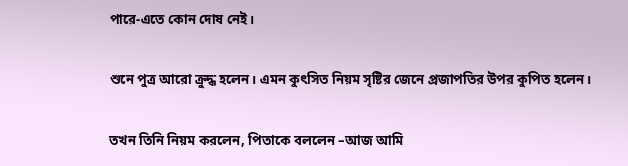পারে-এতে কোন দোষ নেই।

শুনে পুত্র আরো ক্রুদ্ধ হলেন। এমন কুৎসিত নিয়ম সৃষ্টির জেনে প্রজাপতির উপর কুপিত হলেন।

তখন তিনি নিয়ম করলেন, পিতাকে বললেন –আজ আমি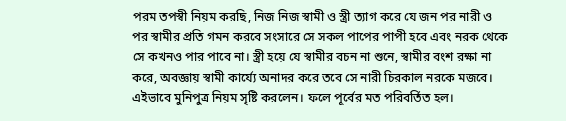পরম তপস্বী নিয়ম করছি, নিজ নিজ স্বামী ও স্ত্রী ত্যাগ করে যে জন পর নারী ও পর স্বামীর প্রতি গমন করবে সংসারে সে সকল পাপের পাপী হবে এবং নরক থেকে সে কখনও পার পাবে না। স্ত্রী হয়ে যে স্বামীর বচন না শুনে, স্বামীর বংশ রক্ষা না করে, অবজ্ঞায় স্বামী কার্য্যে অনাদর করে তবে সে নারী চিরকাল নরকে মজবে।
এইভাবে মুনিপুত্র নিয়ম সৃষ্টি করলেন। ফলে পূর্বের মত পরিবর্তিত হল।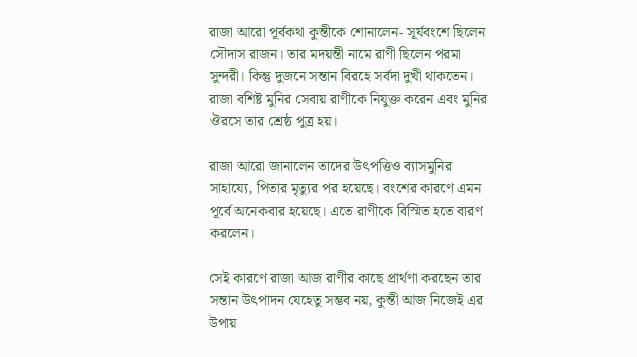রাজা আরো পূর্বকথা কুন্তীকে শোনালেন- সূর্যবংশে ছিলেন সৌদাস রাজন। তার মদয়ন্তী নামে রাণী ছিলেন পরমা সুন্দরী। কিন্তু দুজনে সন্তান বিরহে সর্বদা দুখী থাকতেন। রাজা বশিষ্ট মুনির সেবায় রাণীকে নিযুক্ত করেন এবং মুনির ঔরসে তার শ্রেষ্ঠ পুত্র হয়।

রাজা আরো জানালেন তাদের উৎপত্তিও ব্যাসমুনির সাহায্যে, পিতার মৃত্যুর পর হয়েছে। বংশের কারণে এমন পূর্বে অনেকবার হয়েছে। এতে রাণীকে বিস্মিত হতে বারণ করলেন।

সেই কারণে রাজা আজ রাণীর কাছে প্রার্থণা করছেন তার সন্তান উৎপাদন যেহেতু সম্ভব নয়, কুন্তী আজ নিজেই এর উপায়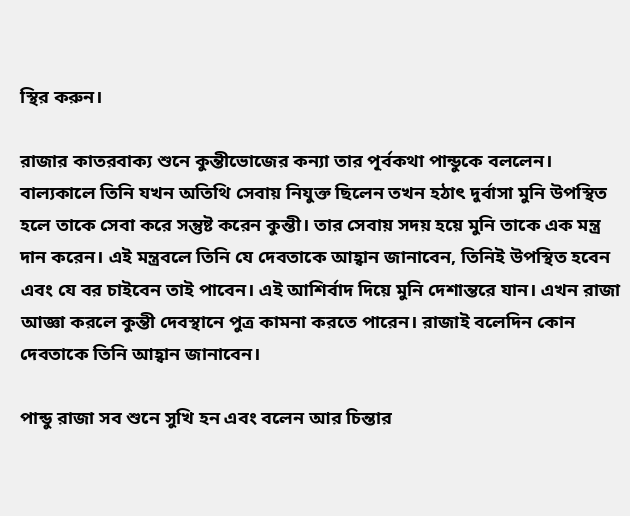স্থির করুন।

রাজার কাতরবাক্য শুনে কুন্তীভোজের কন্যা তার পূর্বকথা পান্ডুকে বললেন। বাল্যকালে তিনি যখন অতিথি সেবায় নিযুক্ত ছিলেন তখন হঠাৎ দুর্বাসা মুনি উপস্থিত হলে তাকে সেবা করে সন্তুষ্ট করেন কুন্তী। তার সেবায় সদয় হয়ে মুনি তাকে এক মন্ত্র দান করেন। এই মন্ত্রবলে তিনি যে দেবতাকে আহ্বান জানাবেন, তিনিই উপস্থিত হবেন এবং যে বর চাইবেন তাই পাবেন। এই আশির্বাদ দিয়ে মুনি দেশান্তরে যান। এখন রাজা আজ্ঞা করলে কুন্তী দেবস্থানে পুত্র কামনা করতে পারেন। রাজাই বলেদিন কোন দেবতাকে তিনি আহ্বান জানাবেন।

পান্ডু রাজা সব শুনে সুখি হন এবং বলেন আর চিন্তার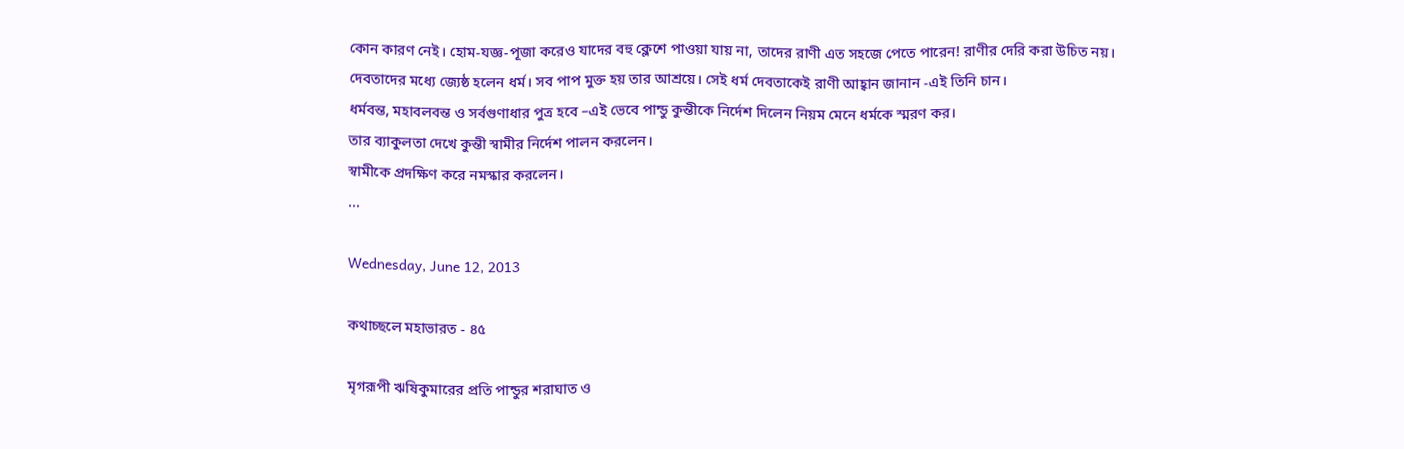কোন কারণ নেই। হোম-যজ্ঞ-পূজা করেও যাদের বহু ক্লেশে পাওয়া যায় না, তাদের রাণী এত সহজে পেতে পারেন! রাণীর দেরি করা উচিত নয়।
দেবতাদের মধ্যে জ্যেষ্ঠ হলেন ধর্ম। সব পাপ মুক্ত হয় তার আশ্রয়ে। সেই ধর্ম দেবতাকেই রাণী আহ্বান জানান -এই তিনি চান।
ধর্মবন্ত, মহাবলবন্ত ও সর্বগুণাধার পুত্র হবে –এই ভেবে পান্ডু কুন্তীকে নির্দেশ দিলেন নিয়ম মেনে ধর্মকে স্মরণ কর।
তার ব্যাকুলতা দেখে কুন্তী স্বামীর নির্দেশ পালন করলেন।
স্বামীকে প্রদক্ষিণ করে নমস্কার করলেন।
...

Wednesday, June 12, 2013

কথাচ্ছলে মহাভারত - ৪৫

মৃগরূপী ঋষিকুমারের প্রতি পান্ডুর শরাঘাত ও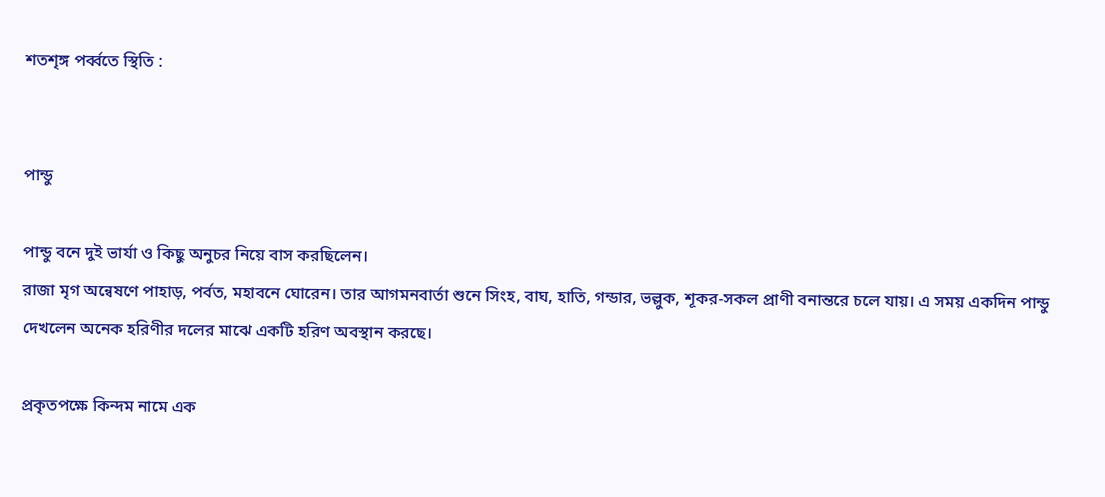শতশৃঙ্গ পর্ব্বতে স্থিতি :


পান্ডু

পান্ডু বনে দুই ভার্যা ও কিছু অনুচর নিয়ে বাস করছিলেন।
রাজা মৃগ অন্বেষণে পাহাড়, পর্বত, মহাবনে ঘোরেন। তার আগমনবার্তা শুনে সিংহ, বাঘ, হাতি, গন্ডার, ভল্লুক, শূকর-সকল প্রাণী বনান্তরে চলে যায়। এ সময় একদিন পান্ডু দেখলেন অনেক হরিণীর দলের মাঝে একটি হরিণ অবস্থান করছে।

প্রকৃতপক্ষে কিন্দম নামে এক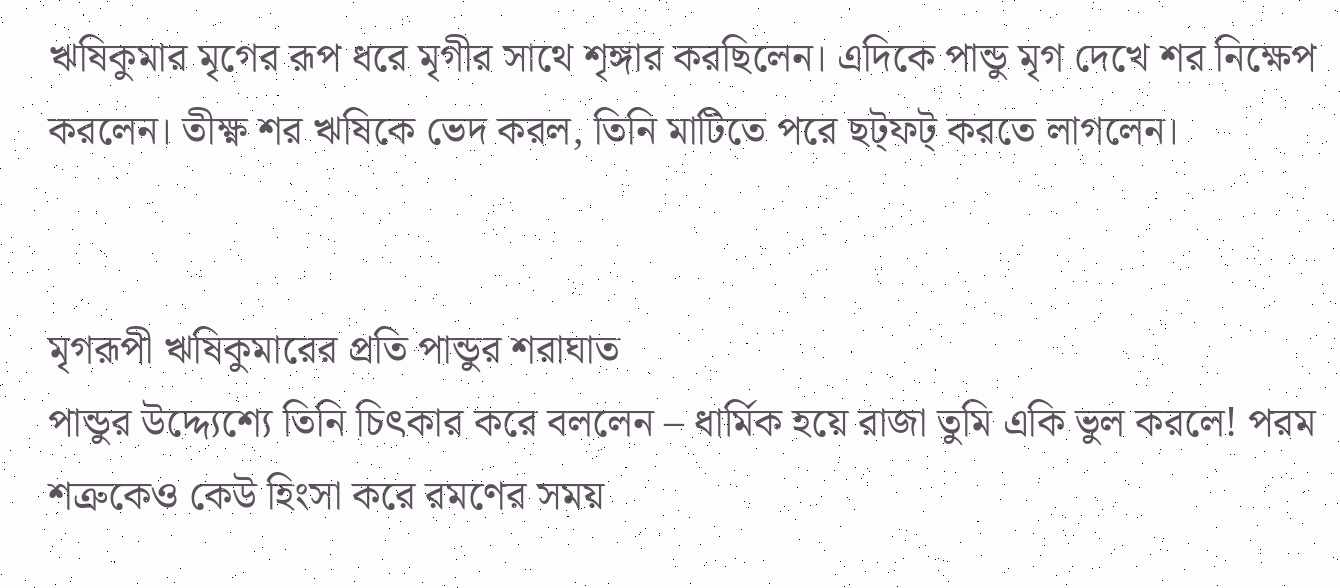ঋষিকুমার মৃগের রূপ ধরে মৃগীর সাথে শৃঙ্গার করছিলেন। এদিকে পান্ডু মৃগ দেখে শর নিক্ষেপ করলেন। তীক্ষ্ণ শর ঋষিকে ভেদ করল, তিনি মাটিতে পরে ছট্‌ফট্‌ করতে লাগলেন।


মৃগরূপী ঋষিকুমারের প্রতি পান্ডুর শরাঘাত
পান্ডুর উদ্দ্যেশ্যে তিনি চিৎকার করে বললেন – ধার্মিক হয়ে রাজা তুমি একি ভুল করলে! পরম শত্রুকেও কেউ হিংসা করে রমণের সময়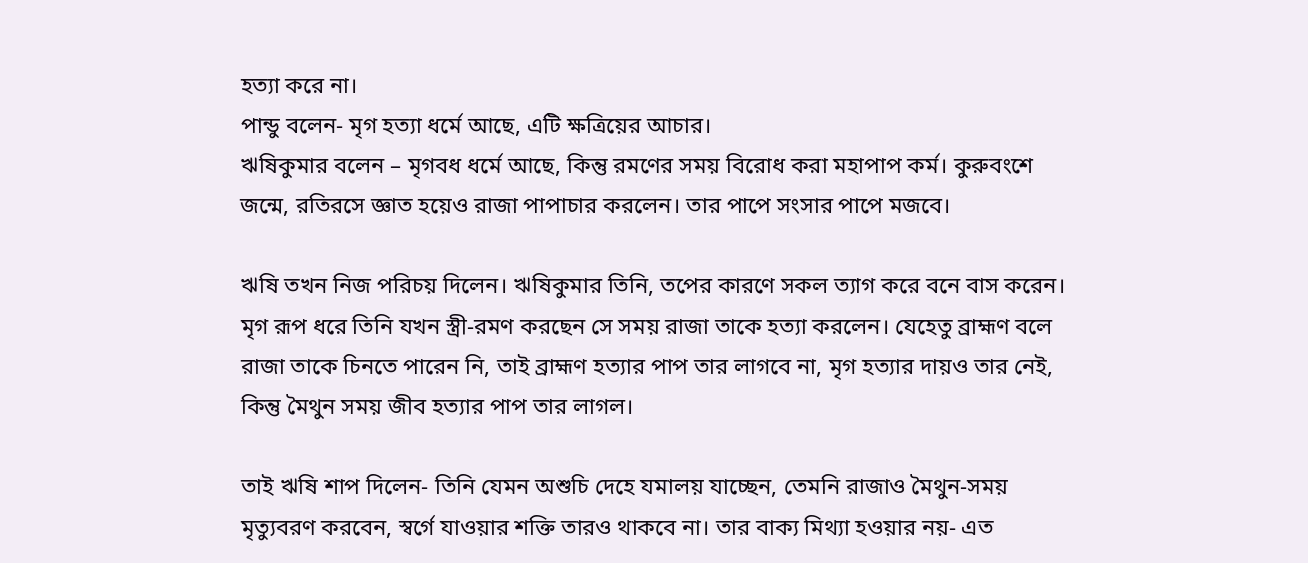হত্যা করে না।
পান্ডু বলেন- মৃগ হত্যা ধর্মে আছে, এটি ক্ষত্রিয়ের আচার।
ঋষিকুমার বলেন – মৃগবধ ধর্মে আছে, কিন্তু রমণের সময় বিরোধ করা মহাপাপ কর্ম। কুরুবংশে জন্মে, রতিরসে জ্ঞাত হয়েও রাজা পাপাচার করলেন। তার পাপে সংসার পাপে মজবে।

ঋষি তখন নিজ পরিচয় দিলেন। ঋষিকুমার তিনি, তপের কারণে সকল ত্যাগ করে বনে বাস করেন। মৃগ রূপ ধরে তিনি যখন স্ত্রী-রমণ করছেন সে সময় রাজা তাকে হত্যা করলেন। যেহেতু ব্রাহ্মণ বলে রাজা তাকে চিনতে পারেন নি, তাই ব্রাহ্মণ হত্যার পাপ তার লাগবে না, মৃগ হত্যার দায়ও তার নেই, কিন্তু মৈথুন সময় জীব হত্যার পাপ তার লাগল।

তাই ঋষি শাপ দিলেন- তিনি যেমন অশুচি দেহে যমালয় যাচ্ছেন, তেমনি রাজাও মৈথুন-সময় মৃত্যুবরণ করবেন, স্বর্গে যাওয়ার শক্তি তারও থাকবে না। তার বাক্য মিথ্যা হওয়ার নয়- এত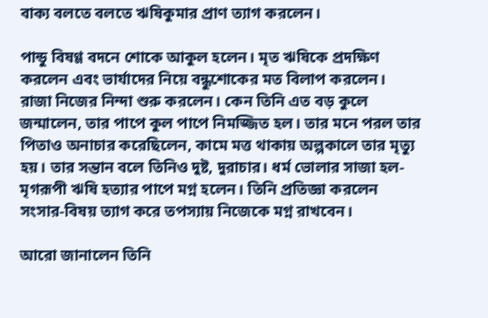বাক্য বলতে বলতে ঋষিকুমার প্রাণ ত্যাগ করলেন।

পান্ডু বিষণ্ণ বদনে শোকে আকুল হলেন। মৃত ঋষিকে প্রদক্ষিণ করলেন এবং ভার্যাদের নিয়ে বন্ধুশোকের মত বিলাপ করলেন।
রাজা নিজের নিন্দা শুরু করলেন। কেন তিনি এত বড় কুলে জন্মালেন, তার পাপে কুল পাপে নিমজ্জিত হল। তার মনে পরল তার পিতাও অনাচার করেছিলেন, কামে মত্ত থাকায় অল্পকালে তার মৃত্যু হয়। তার সন্তান বলে তিনিও দুষ্ট, দুরাচার। ধর্ম ভোলার সাজা হল-মৃগরূপী ঋষি হত্যার পাপে মগ্ন হলেন। তিনি প্রতিজ্ঞা করলেন সংসার-বিষয় ত্যাগ করে তপস্যায় নিজেকে মগ্ন রাখবেন।

আরো জানালেন তিনি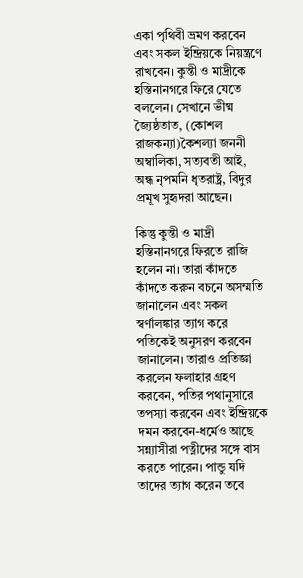একা পৃথিবী ভ্রমণ করবেন এবং সকল ইন্দ্রিয়কে নিয়ন্ত্রণে রাখবেন। কুন্তী ও মাদ্রীকে হস্তিনানগরে ফিরে যেতে বললেন। সেখানে ভীষ্ম জ্যৈষ্ঠতাত, (কোশল রাজকন্যা)কৈশল্যা জননী অম্বালিকা, সত্যবতী আই, অন্ধ নৃপমনি ধৃতরাষ্ট্র, বিদুর প্রমূখ সুহৃদরা আছেন।

কিন্তু কুন্তী ও মাদ্রী হস্তিনানগরে ফিরতে রাজি হলেন না। তারা কাঁদতে কাঁদতে করুন বচনে অসম্মতি জানালেন এবং সকল স্বর্ণালঙ্কার ত্যাগ করে পতিকেই অনুসরণ করবেন জানালেন। তারাও প্রতিজ্ঞা করলেন ফলাহার গ্রহণ করবেন, পতির পথানুসারে তপস্যা করবেন এবং ইন্দ্রিয়কে দমন করবেন-ধর্মেও আছে সন্ন্যাসীরা পত্নীদের সঙ্গে বাস করতে পারেন। পান্ডু যদি তাদের ত্যাগ করেন তবে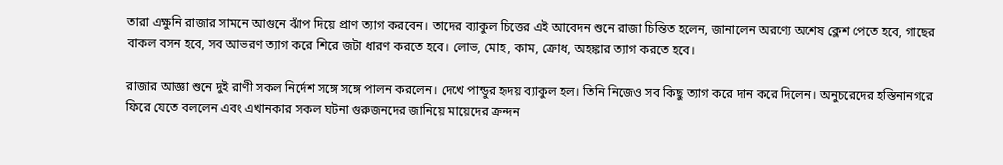তারা এক্ষুনি রাজার সামনে আগুনে ঝাঁপ দিয়ে প্রাণ ত্যাগ করবেন। তাদের ব্যাকুল চিত্তের এই আবেদন শুনে রাজা চিন্তিত হলেন, জানালেন অরণ্যে অশেষ ক্লেশ পেতে হবে, গাছের বাকল বসন হবে, সব আভরণ ত্যাগ করে শিরে জটা ধারণ করতে হবে। লোভ, মোহ, কাম, ক্রোধ, অহঙ্কার ত্যাগ করতে হবে।

রাজার আজ্ঞা শুনে দুই রাণী সকল নির্দেশ সঙ্গে সঙ্গে পালন করলেন। দেখে পান্ডুর হৃদয় ব্যাকুল হল। তিনি নিজেও সব কিছু ত্যাগ করে দান করে দিলেন। অনুচরেদের হস্তিনানগরে ফিরে যেতে বললেন এবং এখানকার সকল ঘটনা গুরুজনদের জানিয়ে মায়েদের ক্রন্দন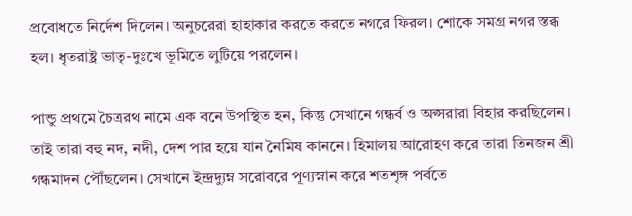প্রবোধতে নির্দেশ দিলেন। অনুচরেরা হাহাকার করতে করতে নগরে ফিরল। শোকে সমগ্র নগর স্তব্ধ হল। ধৃতরাষ্ট্র ভাতৃ-দুঃখে ভূমিতে লুটিয়ে পরলেন।

পান্ডু প্রথমে চৈত্ররথ নামে এক বনে উপস্থিত হন, কিন্তু সেখানে গন্ধর্ব ও অপ্সরারা বিহার করছিলেন। তাই তারা বহু নদ, নদী, দেশ পার হয়ে যান নৈমিষ কাননে। হিমালয় আরোহণ করে তারা তিনজন শ্রী গন্ধমাদন পৌঁছলেন। সেখানে ইন্দ্রদ্যুম্ন সরোবরে পূণ্যস্নান করে শতশৃঙ্গ পর্বতে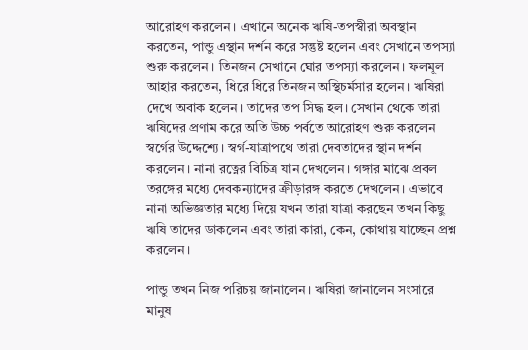আরোহণ করলেন। এখানে অনেক ঋষি-তপস্বীরা অবস্থান করতেন, পান্ডু এস্থান দর্শন করে সন্তুষ্ট হলেন এবং সেখানে তপস্যা শুরু করলেন। তিনজন সেখানে ঘোর তপস্যা করলেন। ফলমূল আহার করতেন, ধিরে ধিরে তিনজন অস্থিচর্মসার হলেন। ঋষিরা দেখে অবাক হলেন। তাদের তপ সিদ্ধ হল। সেখান থেকে তারা ঋষিদের প্রণাম করে অতি উচ্চ পর্বতে আরোহণ শুরু করলেন স্বর্গের উদ্দেশ্যে। স্বর্গ-যাত্রাপথে তারা দেবতাদের স্থান দর্শন করলেন। নানা রত্নের বিচিত্র যান দেখলেন। গঙ্গার মাঝে প্রবল তরঙ্গের মধ্যে দেবকন্যাদের ক্রীড়ারঙ্গ করতে দেখলেন। এভাবে নানা অভিজ্ঞতার মধ্যে দিয়ে যখন তারা যাত্রা করছেন তখন কিছু ঋষি তাদের ডাকলেন এবং তারা কারা, কেন, কোথায় যাচ্ছেন প্রশ্ন করলেন।

পান্ডু তখন নিজ পরিচয় জানালেন। ঋষিরা জানালেন সংসারে মানুষ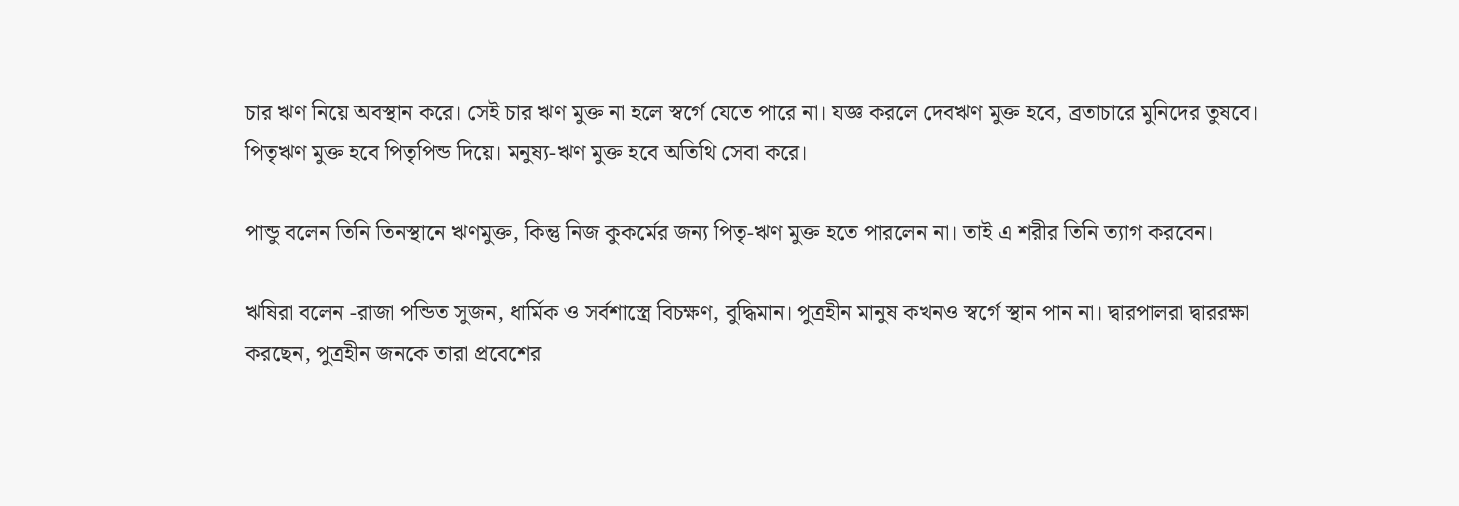চার ঋণ নিয়ে অবস্থান করে। সেই চার ঋণ মুক্ত না হলে স্বর্গে যেতে পারে না। যজ্ঞ করলে দেবঋণ মুক্ত হবে, ব্রতাচারে মুনিদের তুষবে। পিতৃঋণ মুক্ত হবে পিতৃপিন্ড দিয়ে। মনুষ্য-ঋণ মুক্ত হবে অতিথি সেবা করে।

পান্ডু বলেন তিনি তিনস্থানে ঋণমুক্ত, কিন্তু নিজ কুকর্মের জন্য পিতৃ-ঋণ মুক্ত হতে পারলেন না। তাই এ শরীর তিনি ত্যাগ করবেন।

ঋষিরা বলেন -রাজা পন্ডিত সুজন, ধার্মিক ও সর্বশাস্ত্রে বিচক্ষণ, বুদ্ধিমান। পুত্রহীন মানুষ কখনও স্বর্গে স্থান পান না। দ্বারপালরা দ্বাররক্ষা করছেন, পুত্রহীন জনকে তারা প্রবেশের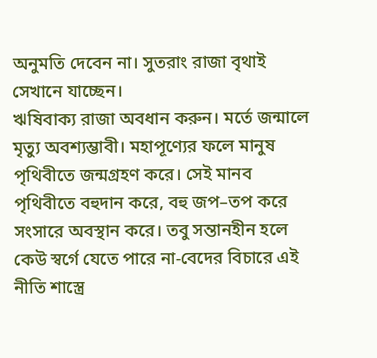অনুমতি দেবেন না। সুতরাং রাজা বৃথাই সেখানে যাচ্ছেন।
ঋষিবাক্য রাজা অবধান করুন। মর্তে জন্মালে মৃত্যু অবশ্যম্ভাবী। মহাপূণ্যের ফলে মানুষ পৃথিবীতে জন্মগ্রহণ করে। সেই মানব পৃথিবীতে বহুদান করে, বহু জপ–তপ করে সংসারে অবস্থান করে। তবু সন্তানহীন হলে কেউ স্বর্গে যেতে পারে না-বেদের বিচারে এই নীতি শাস্ত্রে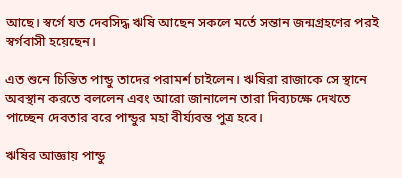আছে। স্বর্গে যত দেবসিদ্ধ ঋষি আছেন সকলে মর্তে সন্তান জন্মগ্রহণের পরই স্বর্গবাসী হয়েছেন।

এত শুনে চিন্তিত পান্ডু তাদের পরামর্শ চাইলেন। ঋষিরা রাজাকে সে স্থানে অবস্থান করতে বললেন এবং আরো জানালেন তারা দিব্যচক্ষে দেখতে পাচ্ছেন দেবতার বরে পান্ডুর মহা বীর্য্যবন্ত পুত্র হবে।

ঋষির আজ্ঞায় পান্ডু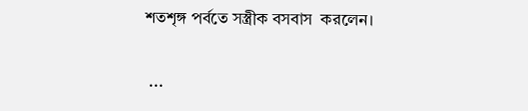শতশৃঙ্গ পর্বতে সস্ত্রীক বসবাস  করলেন।

 ...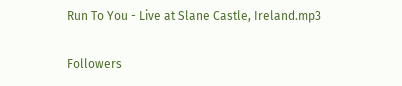Run To You - Live at Slane Castle, Ireland.mp3

Followers